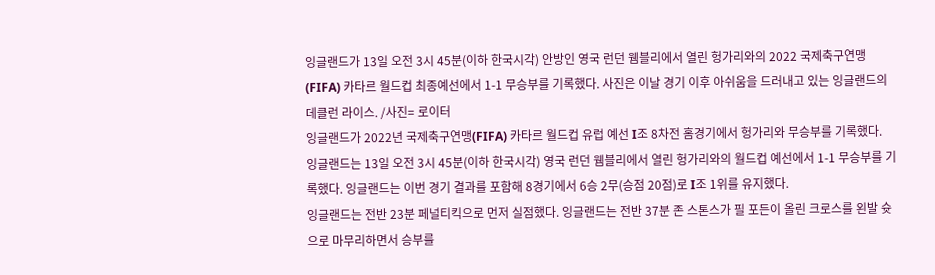잉글랜드가 13일 오전 3시 45분(이하 한국시각) 안방인 영국 런던 웸블리에서 열린 헝가리와의 2022 국제축구연맹(FIFA) 카타르 월드컵 최종예선에서 1-1 무승부를 기록했다. 사진은 이날 경기 이후 아쉬움을 드러내고 있는 잉글랜드의 데클런 라이스. /사진= 로이터
잉글랜드가 2022년 국제축구연맹(FIFA) 카타르 월드컵 유럽 예선 I조 8차전 홈경기에서 헝가리와 무승부를 기록했다.
잉글랜드는 13일 오전 3시 45분(이하 한국시각) 영국 런던 웸블리에서 열린 헝가리와의 월드컵 예선에서 1-1 무승부를 기록했다. 잉글랜드는 이번 경기 결과를 포함해 8경기에서 6승 2무(승점 20점)로 I조 1위를 유지했다.
잉글랜드는 전반 23분 페널티킥으로 먼저 실점했다. 잉글랜드는 전반 37분 존 스톤스가 필 포든이 올린 크로스를 왼발 슛으로 마무리하면서 승부를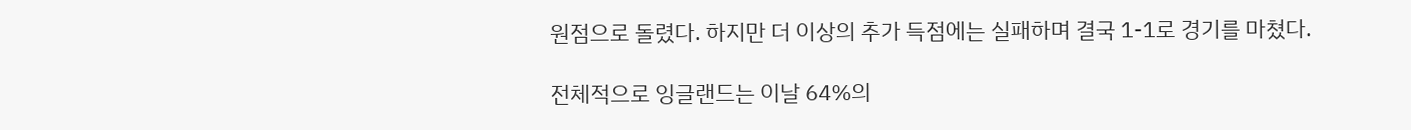원점으로 돌렸다. 하지만 더 이상의 추가 득점에는 실패하며 결국 1-1로 경기를 마쳤다.

전체적으로 잉글랜드는 이날 64%의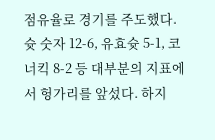점유율로 경기를 주도했다. 슛 숫자 12-6, 유효슛 5-1, 코너킥 8-2 등 대부분의 지표에서 헝가리를 앞섰다. 하지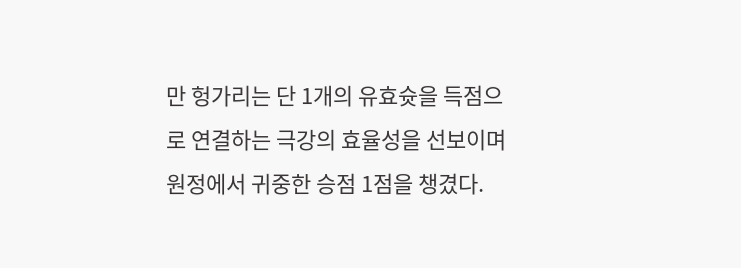만 헝가리는 단 1개의 유효슛을 득점으로 연결하는 극강의 효율성을 선보이며 원정에서 귀중한 승점 1점을 챙겼다.